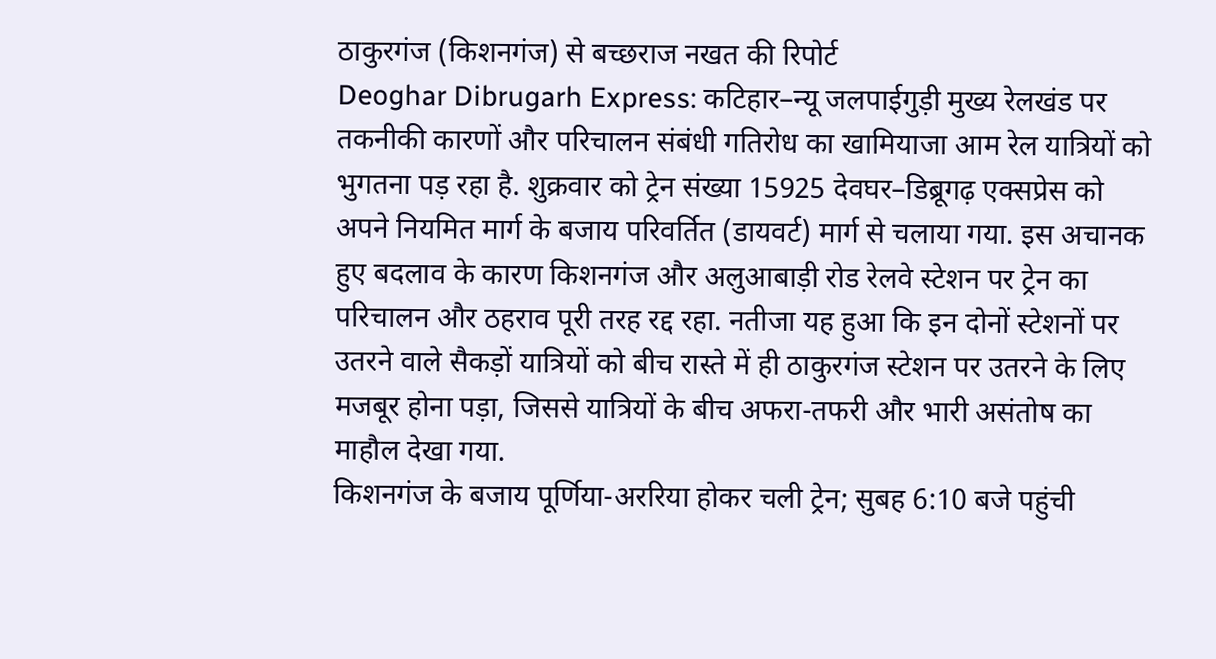ठाकुरगंज (किशनगंज) से बच्छराज नखत की रिपोर्ट
Deoghar Dibrugarh Express: कटिहार–न्यू जलपाईगुड़ी मुख्य रेलखंड पर तकनीकी कारणों और परिचालन संबंधी गतिरोध का खामियाजा आम रेल यात्रियों को भुगतना पड़ रहा है. शुक्रवार को ट्रेन संख्या 15925 देवघर–डिब्रूगढ़ एक्सप्रेस को अपने नियमित मार्ग के बजाय परिवर्तित (डायवर्ट) मार्ग से चलाया गया. इस अचानक हुए बदलाव के कारण किशनगंज और अलुआबाड़ी रोड रेलवे स्टेशन पर ट्रेन का परिचालन और ठहराव पूरी तरह रद्द रहा. नतीजा यह हुआ कि इन दोनों स्टेशनों पर उतरने वाले सैकड़ों यात्रियों को बीच रास्ते में ही ठाकुरगंज स्टेशन पर उतरने के लिए मजबूर होना पड़ा, जिससे यात्रियों के बीच अफरा-तफरी और भारी असंतोष का माहौल देखा गया.
किशनगंज के बजाय पूर्णिया-अररिया होकर चली ट्रेन; सुबह 6:10 बजे पहुंची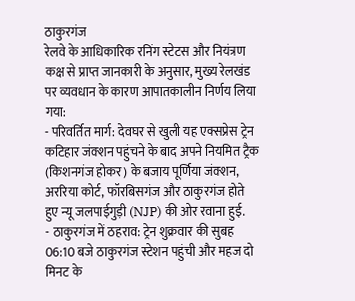ठाकुरगंज
रेलवे के आधिकारिक रनिंग स्टेटस और नियंत्रण कक्ष से प्राप्त जानकारी के अनुसार, मुख्य रेलखंड पर व्यवधान के कारण आपातकालीन निर्णय लिया गया:
- परिवर्तित मार्ग: देवघर से खुली यह एक्सप्रेस ट्रेन कटिहार जंक्शन पहुंचने के बाद अपने नियमित ट्रैक (किशनगंज होकर) के बजाय पूर्णिया जंक्शन, अररिया कोर्ट, फॉरबिसगंज और ठाकुरगंज होते हुए न्यू जलपाईगुड़ी (NJP) की ओर रवाना हुई.
- ठाकुरगंज में ठहराव: ट्रेन शुक्रवार की सुबह 06:10 बजे ठाकुरगंज स्टेशन पहुंची और महज दो मिनट के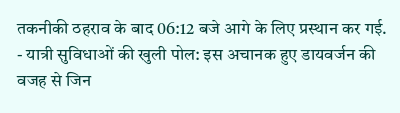तकनीकी ठहराव के बाद 06:12 बजे आगे के लिए प्रस्थान कर गई.
- यात्री सुविधाओं की खुली पोल: इस अचानक हुए डायवर्जन की वजह से जिन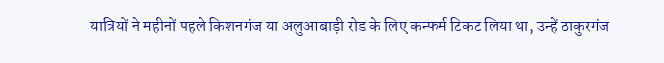यात्रियों ने महीनों पहले किशनगंज या अलुआबाड़ी रोड के लिए कन्फर्म टिकट लिया था, उन्हें ठाकुरगंज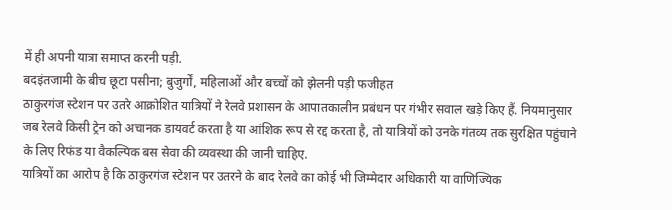में ही अपनी यात्रा समाप्त करनी पड़ी.
बदइंतजामी के बीच छूटा पसीना; बुजुर्गों, महिलाओं और बच्चों को झेलनी पड़ी फजीहत
ठाकुरगंज स्टेशन पर उतरे आक्रोशित यात्रियों ने रेलवे प्रशासन के आपातकालीन प्रबंधन पर गंभीर सवाल खड़े किए हैं. नियमानुसार जब रेलवे किसी ट्रेन को अचानक डायवर्ट करता है या आंशिक रूप से रद्द करता है, तो यात्रियों को उनके गंतव्य तक सुरक्षित पहुंचाने के लिए रिफंड या वैकल्पिक बस सेवा की व्यवस्था की जानी चाहिए.
यात्रियों का आरोप है कि ठाकुरगंज स्टेशन पर उतरने के बाद रेलवे का कोई भी जिम्मेदार अधिकारी या वाणिज्यिक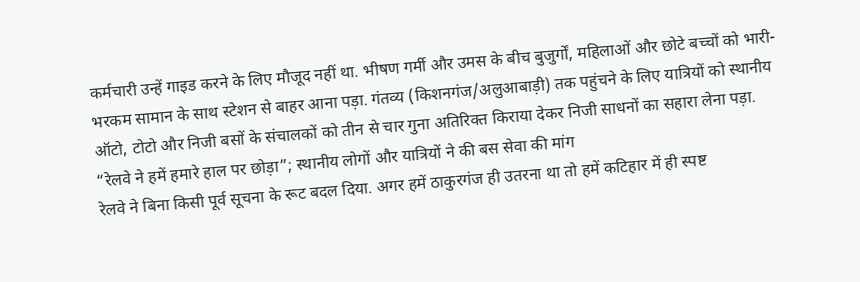कर्मचारी उन्हें गाइड करने के लिए मौजूद नहीं था. भीषण गर्मी और उमस के बीच बुजुर्गों, महिलाओं और छोटे बच्चों को भारी-भरकम सामान के साथ स्टेशन से बाहर आना पड़ा. गंतव्य (किशनगंज/अलुआबाड़ी) तक पहुंचने के लिए यात्रियों को स्थानीय ऑटो, टोटो और निजी बसों के संचालकों को तीन से चार गुना अतिरिक्त किराया देकर निजी साधनों का सहारा लेना पड़ा.
“रेलवे ने हमें हमारे हाल पर छोड़ा”; स्थानीय लोगों और यात्रियों ने की बस सेवा की मांग
रेलवे ने बिना किसी पूर्व सूचना के रूट बदल दिया. अगर हमें ठाकुरगंज ही उतरना था तो हमें कटिहार में ही स्पष्ट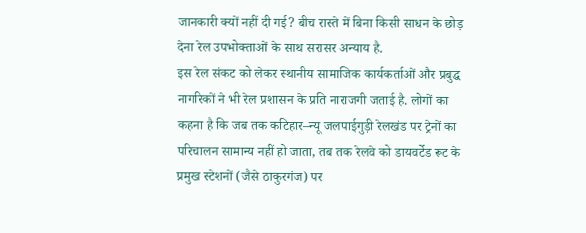जानकारी क्यों नहीं दी गई? बीच रास्ते में बिना किसी साधन के छोड़ देना रेल उपभोक्ताओं के साथ सरासर अन्याय है.
इस रेल संकट को लेकर स्थानीय सामाजिक कार्यकर्ताओं और प्रबुद्ध नागरिकों ने भी रेल प्रशासन के प्रति नाराजगी जताई है. लोगों का कहना है कि जब तक कटिहार–न्यू जलपाईगुड़ी रेलखंड पर ट्रेनों का परिचालन सामान्य नहीं हो जाता, तब तक रेलवे को डायवर्टेड रूट के प्रमुख स्टेशनों (जैसे ठाकुरगंज) पर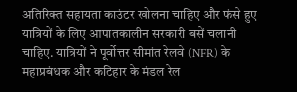अतिरिक्त सहायता काउंटर खोलना चाहिए और फंसे हुए यात्रियों के लिए आपातकालीन सरकारी बसें चलानी चाहिए. यात्रियों ने पूर्वोत्तर सीमांत रेलवे (NFR) के महाप्रबंधक और कटिहार के मंडल रेल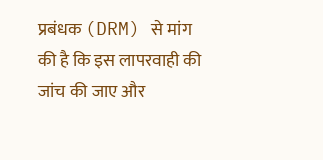प्रबंधक (DRM) से मांग की है कि इस लापरवाही की जांच की जाए और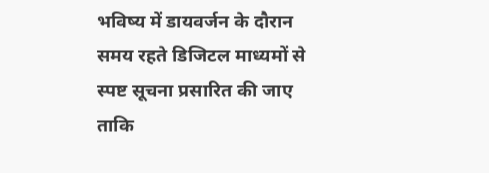भविष्य में डायवर्जन के दौरान समय रहते डिजिटल माध्यमों से स्पष्ट सूचना प्रसारित की जाए ताकि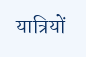यात्रियों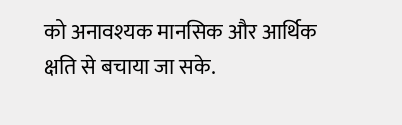को अनावश्यक मानसिक और आर्थिक क्षति से बचाया जा सके.